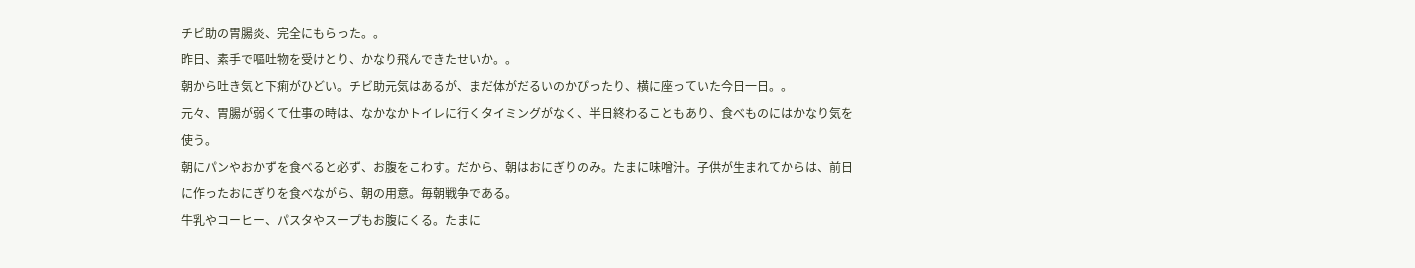チビ助の胃腸炎、完全にもらった。。
昨日、素手で嘔吐物を受けとり、かなり飛んできたせいか。。
朝から吐き気と下痢がひどい。チビ助元気はあるが、まだ体がだるいのかぴったり、横に座っていた今日一日。。
元々、胃腸が弱くて仕事の時は、なかなかトイレに行くタイミングがなく、半日終わることもあり、食べものにはかなり気を使う。
朝にパンやおかずを食べると必ず、お腹をこわす。だから、朝はおにぎりのみ。たまに味噌汁。子供が生まれてからは、前日に作ったおにぎりを食べながら、朝の用意。毎朝戦争である。
牛乳やコーヒー、パスタやスープもお腹にくる。たまに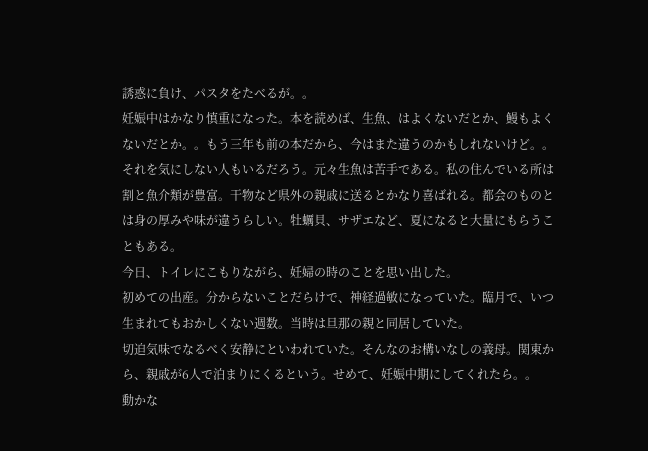誘惑に負け、パスタをたべるが。。
妊娠中はかなり慎重になった。本を読めば、生魚、はよくないだとか、鰻もよくないだとか。。もう三年も前の本だから、今はまた違うのかもしれないけど。。
それを気にしない人もいるだろう。元々生魚は苦手である。私の住んでいる所は割と魚介類が豊富。干物など県外の親戚に送るとかなり喜ばれる。都会のものとは身の厚みや味が違うらしい。牡蠣貝、サザエなど、夏になると大量にもらうこともある。
今日、トイレにこもりながら、妊婦の時のことを思い出した。
初めての出産。分からないことだらけで、神経過敏になっていた。臨月で、いつ生まれてもおかしくない週数。当時は旦那の親と同居していた。
切迫気味でなるべく安静にといわれていた。そんなのお構いなしの義母。関東から、親戚が6人で泊まりにくるという。せめて、妊娠中期にしてくれたら。。
動かな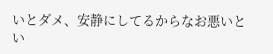いとダメ、安静にしてるからなお悪いとい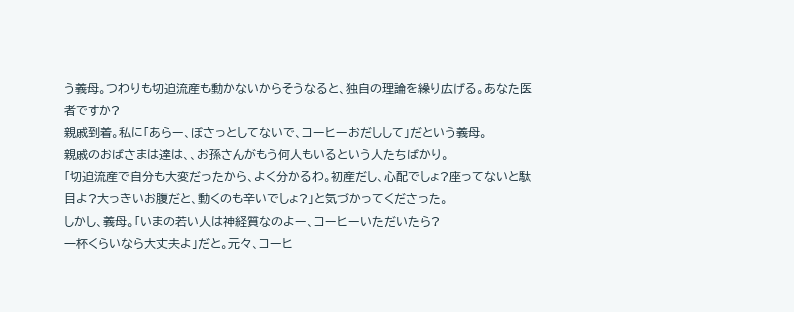う義母。つわりも切迫流産も動かないからそうなると、独自の理論を繰り広げる。あなた医者ですか?
親戚到着。私に「あらー、ぼさっとしてないで、コーヒーおだしして」だという義母。
親戚のおばさまは達は、、お孫さんがもう何人もいるという人たちばかり。
「切迫流産で自分も大変だったから、よく分かるわ。初産だし、心配でしょ?座ってないと駄目よ?大っきいお腹だと、動くのも辛いでしょ?」と気づかってくださった。
しかし、義母。「いまの若い人は神経質なのよー、コーヒーいただいたら?
一杯くらいなら大丈夫よ」だと。元々、コーヒ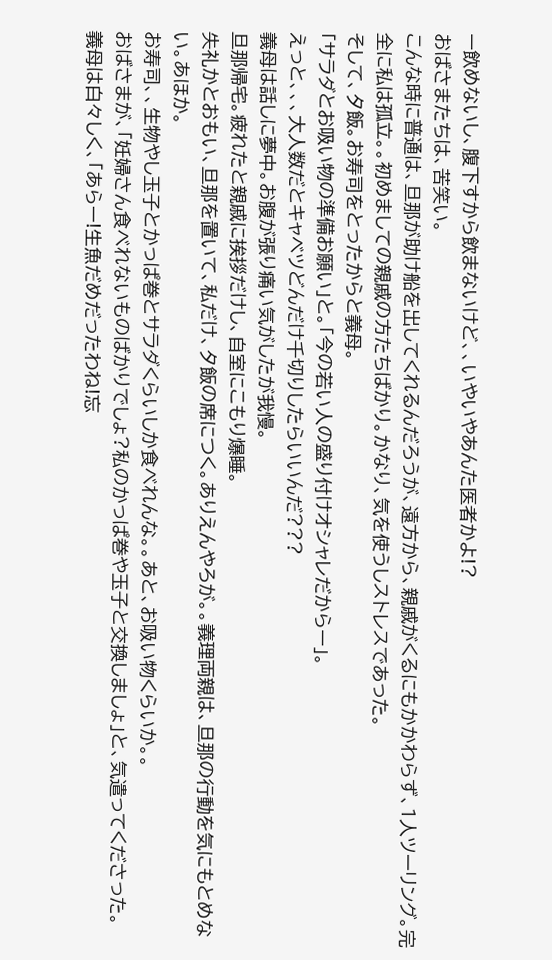ー飲めないし、腹下すから飲まないけど、、いやいやあんた医者かよ!?
おばさまたちは、苦笑い。
こんな時に普通は、旦那が助け船を出してくれるんだろうが、遠方から、親戚がくるにもかかわらず、1人ツーリング。完全に私は孤立。。初めましての親戚の方たちばかり。かなり、気を使うしストレスであった。
そして、夕飯。お寿司をとったからと義母。
「サラダとお吸い物の準備お願い」と。「今の若い人の盛り付けオシャレだからー」。
えっと、、、大人数だとキャベツどんだけ千切りしたらいいんだ???
義母は話しに夢中。お腹が張り痛い気がしたが我慢。
旦那帰宅。疲れたと親戚に挨拶だけし、自室にこもり爆睡。
失礼かとおもい、旦那を置いて、私だけ、夕飯の席につく。ありえんやろが。。義理両親は、旦那の行動を気にもとめない。あほか。
お寿司、、生物やし玉子とかっぱ巻とサラダくらいしか食べれんな。。あと、お吸い物くらいか。。
おばさまが、「妊婦さん食べれないものばかりでしょ?私のかっぱ巻や玉子と交換しましょ」と、気遣ってくださった。
義母は白々しく、「あらー!生魚だめだったわね!忘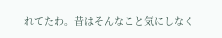れてたわ。昔はそんなこと気にしなく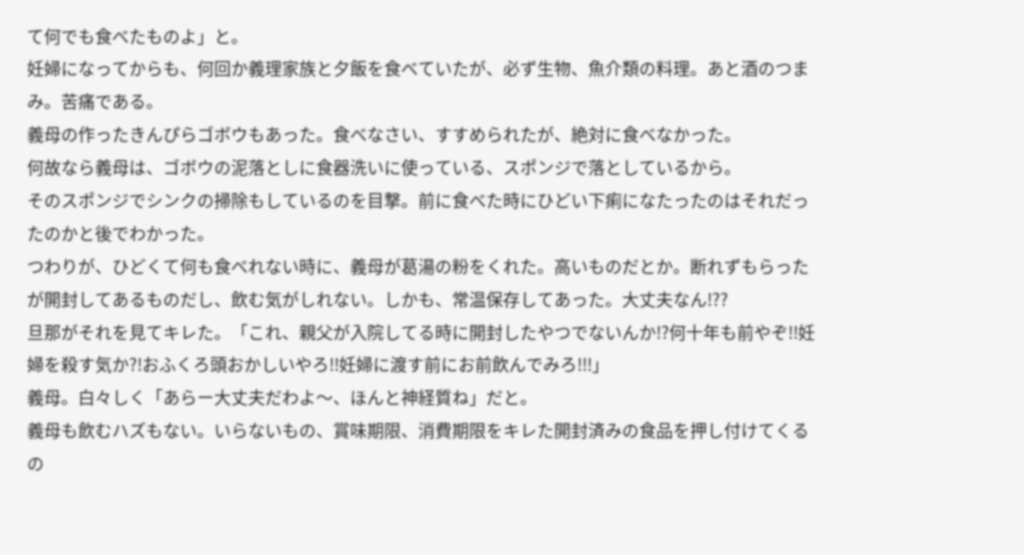て何でも食べたものよ」と。
妊婦になってからも、何回か義理家族と夕飯を食べていたが、必ず生物、魚介類の料理。あと酒のつまみ。苦痛である。
義母の作ったきんぴらゴボウもあった。食べなさい、すすめられたが、絶対に食べなかった。
何故なら義母は、ゴボウの泥落としに食器洗いに使っている、スポンジで落としているから。
そのスポンジでシンクの掃除もしているのを目撃。前に食べた時にひどい下痢になたったのはそれだったのかと後でわかった。
つわりが、ひどくて何も食べれない時に、義母が葛湯の粉をくれた。高いものだとか。断れずもらったが開封してあるものだし、飲む気がしれない。しかも、常温保存してあった。大丈夫なん!??
旦那がそれを見てキレた。「これ、親父が入院してる時に開封したやつでないんか!?何十年も前やぞ!!妊婦を殺す気か?!おふくろ頭おかしいやろ!!妊婦に渡す前にお前飲んでみろ!!!」
義母。白々しく「あらー大丈夫だわよ〜、ほんと神経質ね」だと。
義母も飲むハズもない。いらないもの、賞味期限、消費期限をキレた開封済みの食品を押し付けてくるの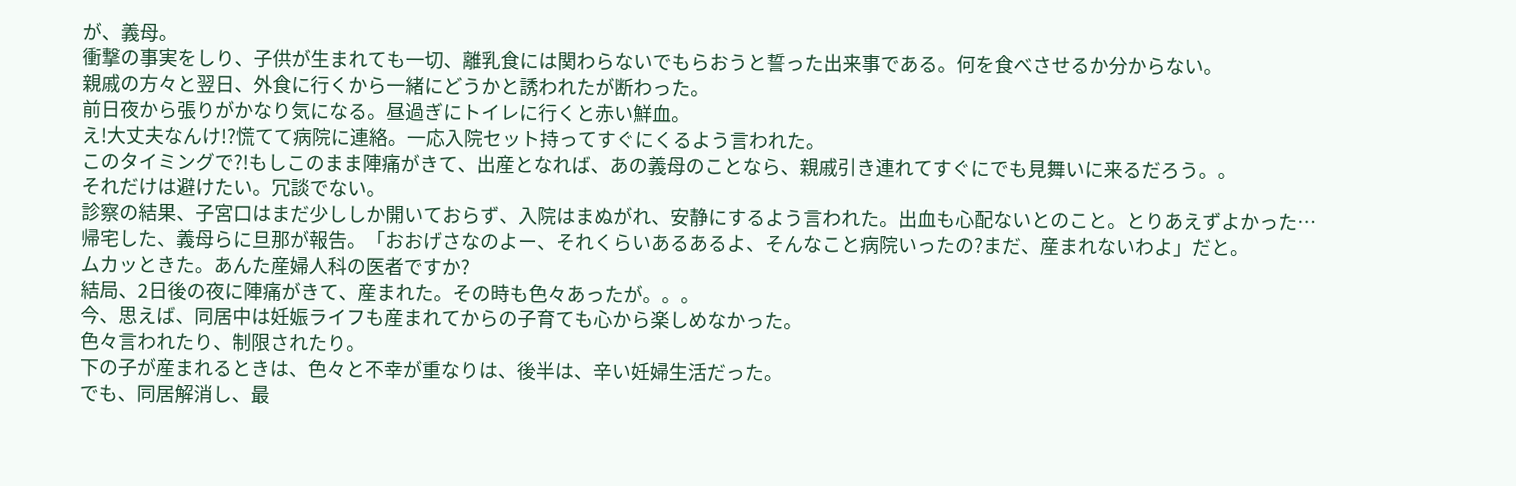が、義母。
衝撃の事実をしり、子供が生まれても一切、離乳食には関わらないでもらおうと誓った出来事である。何を食べさせるか分からない。
親戚の方々と翌日、外食に行くから一緒にどうかと誘われたが断わった。
前日夜から張りがかなり気になる。昼過ぎにトイレに行くと赤い鮮血。
え!大丈夫なんけ!?慌てて病院に連絡。一応入院セット持ってすぐにくるよう言われた。
このタイミングで?!もしこのまま陣痛がきて、出産となれば、あの義母のことなら、親戚引き連れてすぐにでも見舞いに来るだろう。。
それだけは避けたい。冗談でない。
診察の結果、子宮口はまだ少ししか開いておらず、入院はまぬがれ、安静にするよう言われた。出血も心配ないとのこと。とりあえずよかった…
帰宅した、義母らに旦那が報告。「おおげさなのよー、それくらいあるあるよ、そんなこと病院いったの?まだ、産まれないわよ」だと。
ムカッときた。あんた産婦人科の医者ですか?
結局、2日後の夜に陣痛がきて、産まれた。その時も色々あったが。。。
今、思えば、同居中は妊娠ライフも産まれてからの子育ても心から楽しめなかった。
色々言われたり、制限されたり。
下の子が産まれるときは、色々と不幸が重なりは、後半は、辛い妊婦生活だった。
でも、同居解消し、最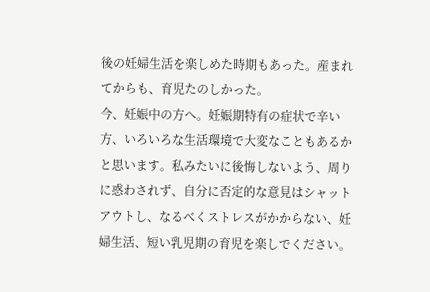後の妊婦生活を楽しめた時期もあった。産まれてからも、育児たのしかった。
今、妊娠中の方へ。妊娠期特有の症状で辛い方、いろいろな生活環境で大変なこともあるかと思います。私みたいに後悔しないよう、周りに惑わされず、自分に否定的な意見はシャットアウトし、なるべくストレスがかからない、妊婦生活、短い乳児期の育児を楽しでください。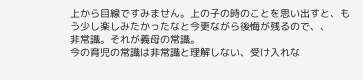上から目線ですみません。上の子の時のことを思い出すと、もう少し楽しみたかったなと今更ながら後悔が残るので、、
非常識。それが義母の常識。
今の育児の常識は非常識と理解しない、受け入れな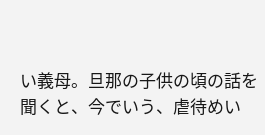い義母。旦那の子供の頃の話を聞くと、今でいう、虐待めい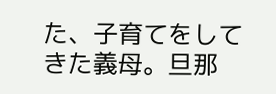た、子育てをしてきた義母。旦那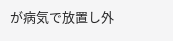が病気で放置し外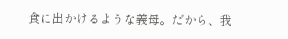食に出かけるような義母。だから、我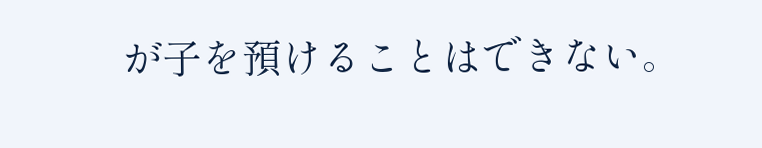が子を預けることはできない。